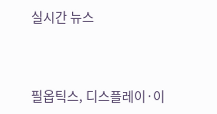실시간 뉴스



필옵틱스, 디스플레이·이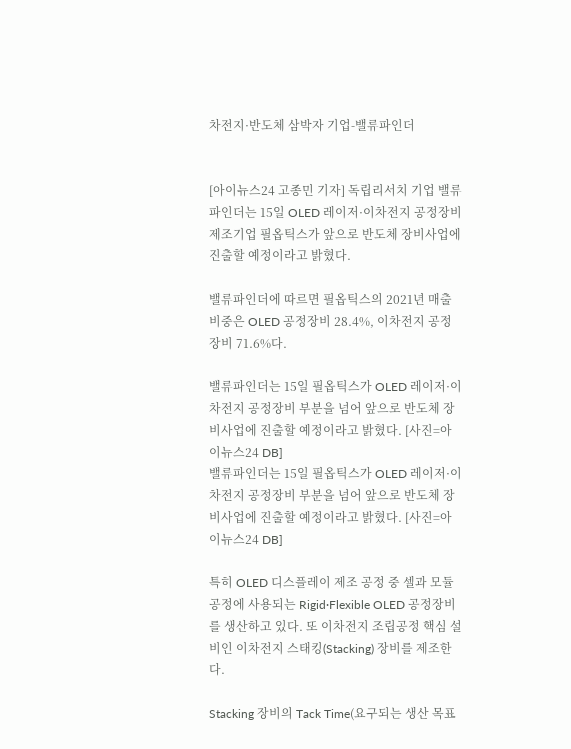차전지·반도체 삼박자 기업-밸류파인더


[아이뉴스24 고종민 기자] 독립리서치 기업 밸류파인더는 15일 OLED 레이저·이차전지 공정장비 제조기업 필옵틱스가 앞으로 반도체 장비사업에 진출할 예정이라고 밝혔다.

밸류파인더에 따르면 필옵틱스의 2021년 매출비중은 OLED 공정장비 28.4%, 이차전지 공정장비 71.6%다.

밸류파인더는 15일 필옵틱스가 OLED 레이저·이차전지 공정장비 부분을 넘어 앞으로 반도체 장비사업에 진출할 예정이라고 밝혔다. [사진=아이뉴스24 DB]
밸류파인더는 15일 필옵틱스가 OLED 레이저·이차전지 공정장비 부분을 넘어 앞으로 반도체 장비사업에 진출할 예정이라고 밝혔다. [사진=아이뉴스24 DB]

특히 OLED 디스플레이 제조 공정 중 셀과 모듈 공정에 사용되는 Rigid·Flexible OLED 공정장비를 생산하고 있다. 또 이차전지 조립공정 핵심 설비인 이차전지 스태킹(Stacking) 장비를 제조한다.

Stacking 장비의 Tack Time(요구되는 생산 목표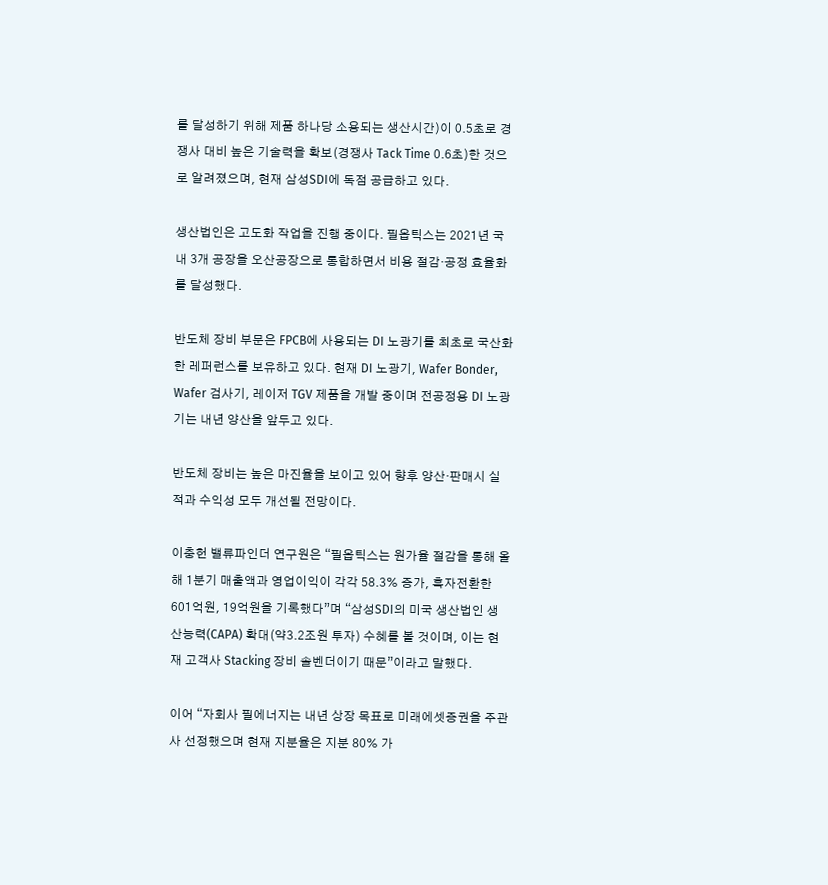를 달성하기 위해 제품 하나당 소용되는 생산시간)이 0.5초로 경쟁사 대비 높은 기술력을 확보(경쟁사 Tack Time 0.6초)한 것으로 알려졌으며, 현재 삼성SDI에 독점 공급하고 있다.

생산법인은 고도화 작업을 진행 중이다. 필옵틱스는 2021년 국내 3개 공장을 오산공장으로 통합하면서 비용 절감·공정 효율화를 달성했다.

반도체 장비 부문은 FPCB에 사용되는 DI 노광기를 최초로 국산화한 레퍼런스를 보유하고 있다. 현재 DI 노광기, Wafer Bonder, Wafer 검사기, 레이저 TGV 제품을 개발 중이며 전공정용 DI 노광기는 내년 양산을 앞두고 있다.

반도체 장비는 높은 마진율을 보이고 있어 향후 양산·판매시 실적과 수익성 모두 개선될 전망이다.

이충헌 밸류파인더 연구원은 “필옵틱스는 원가율 절감을 통해 올해 1분기 매출액과 영업이익이 각각 58.3% 증가, 흑자전환한 601억원, 19억원을 기록했다”며 “삼성SDI의 미국 생산법인 생산능력(CAPA) 확대(약3.2조원 투자) 수혜를 볼 것이며, 이는 현재 고객사 Stacking 장비 솔벤더이기 때문”이라고 말했다.

이어 “자회사 필에너지는 내년 상장 목표로 미래에셋증권을 주관사 선정했으며 현재 지분율은 지분 80% 가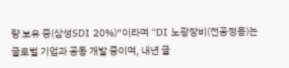량 보유 중(삼성SDI 20%)”이라며 “DI 노광장비(전공정용)는 글로벌 기업과 공동 개발 중이며, 내년 글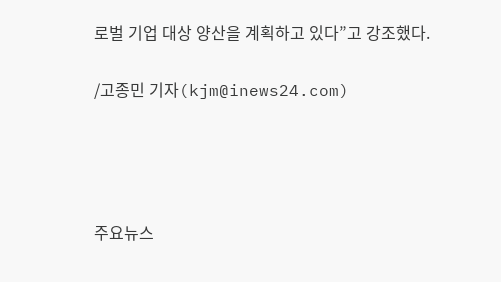로벌 기업 대상 양산을 계획하고 있다”고 강조했다.

/고종민 기자(kjm@inews24.com)




주요뉴스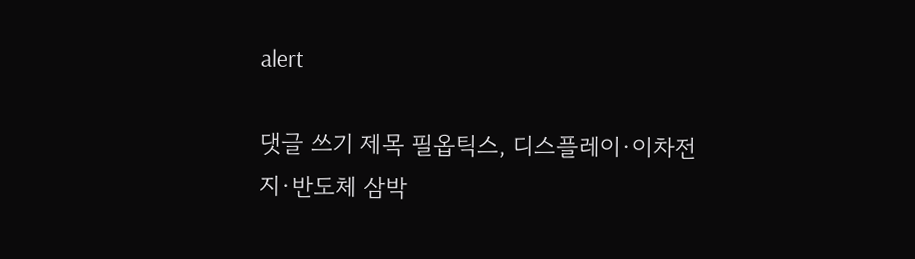alert

댓글 쓰기 제목 필옵틱스, 디스플레이·이차전지·반도체 삼박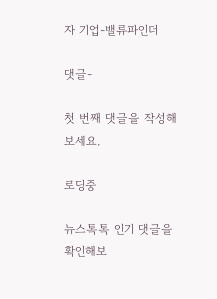자 기업-밸류파인더

댓글-

첫 번째 댓글을 작성해 보세요.

로딩중

뉴스톡톡 인기 댓글을 확인해보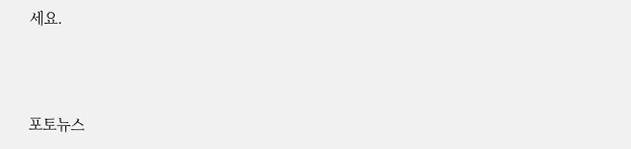세요.



포토뉴스